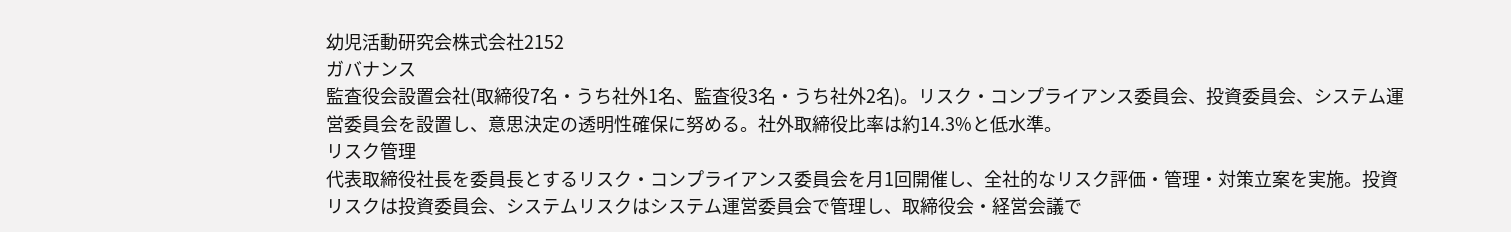幼児活動研究会株式会社2152
ガバナンス
監査役会設置会社(取締役7名・うち社外1名、監査役3名・うち社外2名)。リスク・コンプライアンス委員会、投資委員会、システム運営委員会を設置し、意思決定の透明性確保に努める。社外取締役比率は約14.3%と低水準。
リスク管理
代表取締役社長を委員長とするリスク・コンプライアンス委員会を月1回開催し、全社的なリスク評価・管理・対策立案を実施。投資リスクは投資委員会、システムリスクはシステム運営委員会で管理し、取締役会・経営会議で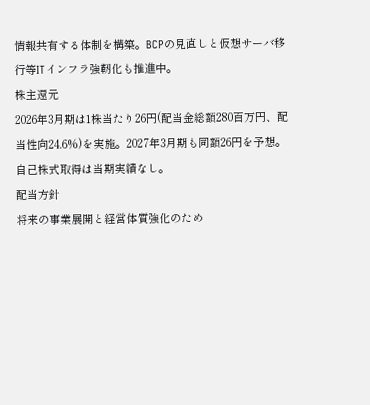情報共有する体制を構築。BCPの見直しと仮想サーバ移行等ITインフラ強靭化も推進中。
株主還元
2026年3月期は1株当たり26円(配当金総額280百万円、配当性向24.6%)を実施。2027年3月期も同額26円を予想。自己株式取得は当期実績なし。
配当方針
将来の事業展開と経営体質強化のため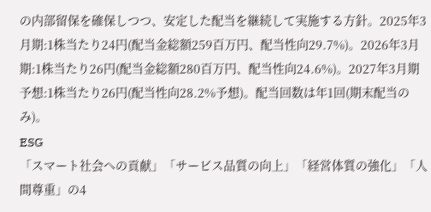の内部留保を確保しつつ、安定した配当を継続して実施する方針。2025年3月期:1株当たり24円(配当金総額259百万円、配当性向29.7%)。2026年3月期:1株当たり26円(配当金総額280百万円、配当性向24.6%)。2027年3月期予想:1株当たり26円(配当性向28.2%予想)。配当回数は年1回(期末配当のみ)。
ESG
「スマート社会への貢献」「サービス品質の向上」「経営体質の強化」「人間尊重」の4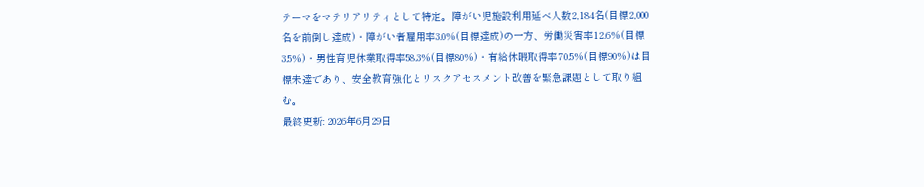テーマをマテリアリティとして特定。障がい児施設利用延べ人数2,184名(目標2,000名を前倒し達成)・障がい者雇用率3.0%(目標達成)の一方、労働災害率12.6%(目標3.5%)・男性育児休業取得率58.3%(目標80%)・有給休暇取得率70.5%(目標90%)は目標未達であり、安全教育強化とリスクアセスメント改善を緊急課題として取り組む。
最終更新: 2026年6月29日